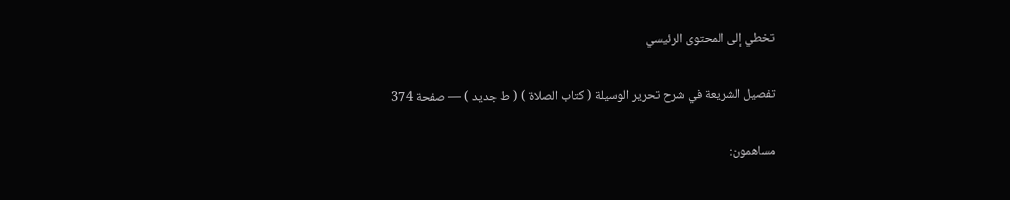تخطي إلى المحتوى الرئيسي

تفصيل الشريعة في شرح تحرير الوسيلة ( كتاب الصلاة ) ( ط جديد ) — صفحة 374

مساهمون: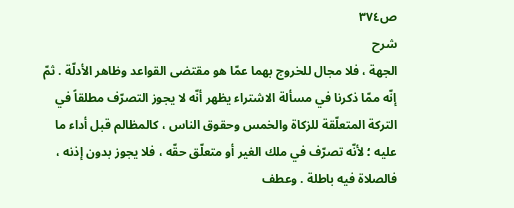ص٣٧٤
شرح
الجهة ، فلا مجال للخروج بهما عمّا هو مقتضى القواعد وظاهر الأدلّة . ثمّ إنّه ممّا ذكرنا في مسألة الاشتراء يظهر أنّه لا يجوز التصرّف مطلقاً في التركة المتعلّقة للزكاة والخمس وحقوق الناس ، كالمظالم قبل أداء ما عليه ؛ لأنّه تصرّف في ملك الغير أو متعلّق حقّه ، فلا يجوز بدون إذنه ، فالصلاة فيه باطلة . وعطف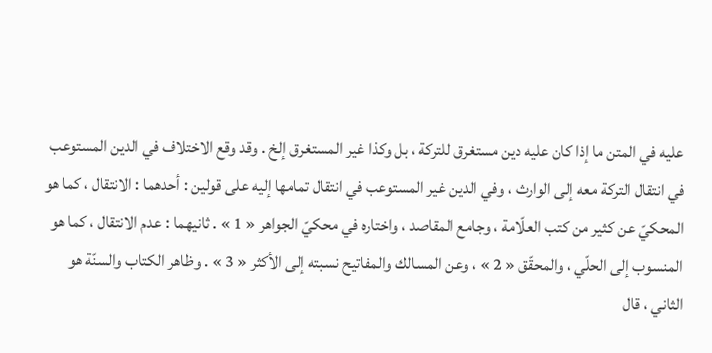عليه في المتن ما إذا كان عليه دين مستغرق للتركة ، بل وكذا غير المستغرق إلخ . وقد وقع الاختلاف في الدين المستوعب في انتقال التركة معه إلى الوارث ، وفي الدين غير المستوعب في انتقال تمامها إليه على قولين : أحدهما : الانتقال ، كما هو المحكيّ عن كثير من كتب العلّامة ، وجامع المقاصد ، واختاره في محكيّ الجواهر « 1 » . ثانيهما : عدم الانتقال ، كما هو المنسوب إلى الحلّي ، والمحقّق « 2 » ، وعن المسالك والمفاتيح نسبته إلى الأكثر « 3 » . وظاهر الكتاب والسنّة هو الثاني ، قال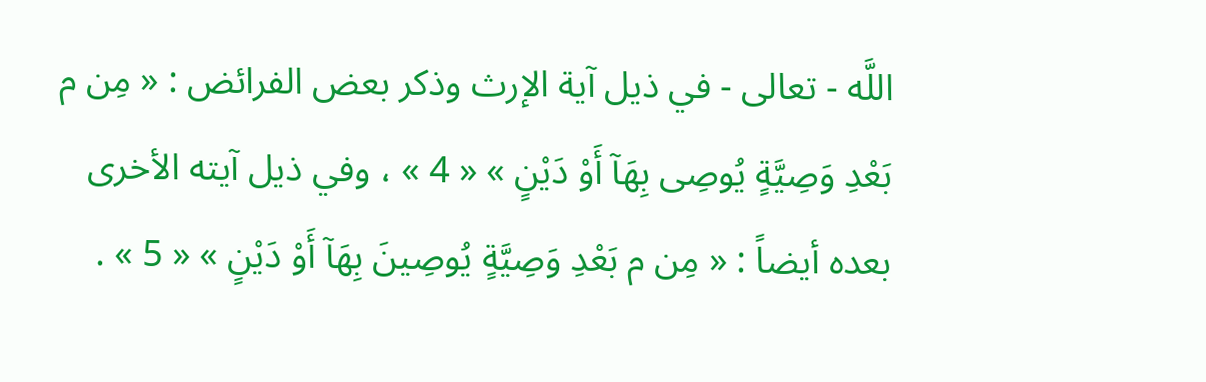اللَّه - تعالى - في ذيل آية الإرث وذكر بعض الفرائض : « مِن م بَعْدِ وَصِيَّةٍ يُوصِى بِهَآ أَوْ دَيْنٍ » « 4 » ، وفي ذيل آيته الأخرى بعده أيضاً : « مِن م بَعْدِ وَصِيَّةٍ يُوصِينَ بِهَآ أَوْ دَيْنٍ » « 5 » .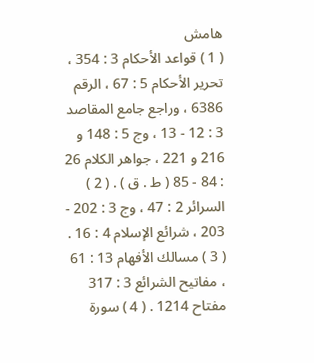هامش
( 1 ) قواعد الأحكام 3 : 354 ، تحرير الأحكام 5 : 67 ، الرقم 6386 ، وراجع جامع المقاصد 3 : 12 - 13 ، وج 5 : 148 و 216 و 221 ، جواهر الكلام 26 : 84 - 85 ( ط . ق ) . ( 2 ) السرائر 2 : 47 ، وج 3 : 202 - 203 ، شرائع الإسلام 4 : 16 . ( 3 ) مسالك الأفهام 13 : 61 ، مفاتيح الشرائع 3 : 317 مفتاح 1214 . ( 4 ) سورة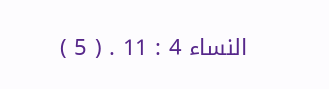النساء 4 : 11 . ( 5 )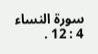سورة النساء 4 : 12 .